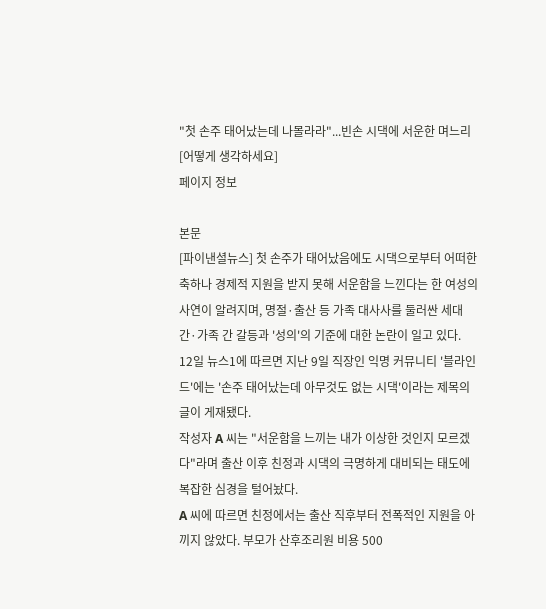"첫 손주 태어났는데 나몰라라"...빈손 시댁에 서운한 며느리 [어떻게 생각하세요]
페이지 정보

본문
[파이낸셜뉴스] 첫 손주가 태어났음에도 시댁으로부터 어떠한 축하나 경제적 지원을 받지 못해 서운함을 느낀다는 한 여성의 사연이 알려지며, 명절·출산 등 가족 대사사를 둘러싼 세대 간·가족 간 갈등과 '성의'의 기준에 대한 논란이 일고 있다.
12일 뉴스1에 따르면 지난 9일 직장인 익명 커뮤니티 '블라인드'에는 '손주 태어났는데 아무것도 없는 시댁'이라는 제목의 글이 게재됐다.
작성자 A 씨는 "서운함을 느끼는 내가 이상한 것인지 모르겠다"라며 출산 이후 친정과 시댁의 극명하게 대비되는 태도에 복잡한 심경을 털어놨다.
A 씨에 따르면 친정에서는 출산 직후부터 전폭적인 지원을 아끼지 않았다. 부모가 산후조리원 비용 500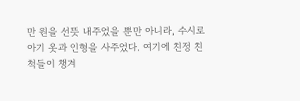만 원을 선뜻 내주었을 뿐만 아니라, 수시로 아기 옷과 인형을 사주었다. 여기에 친정 친척들이 챙겨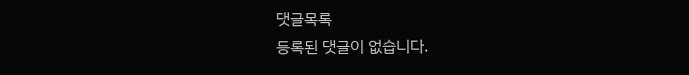댓글목록
등록된 댓글이 없습니다.